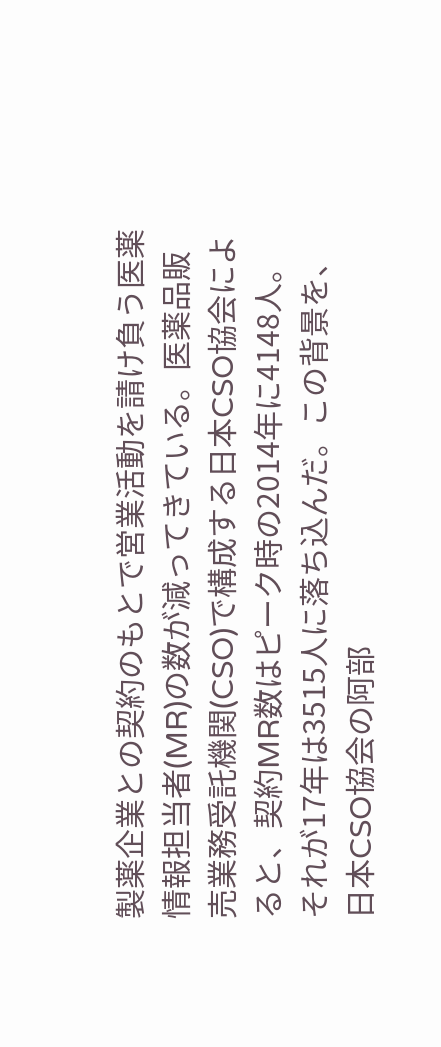製薬企業との契約のもとで営業活動を請け負う医薬情報担当者(MR)の数が減ってきている。医薬品販売業務受託機関(CSO)で構成する日本CSO協会によると、契約MR数はピーク時の2014年に4148人。それが17年は3515人に落ち込んだ。この背景を、日本CSO協会の阿部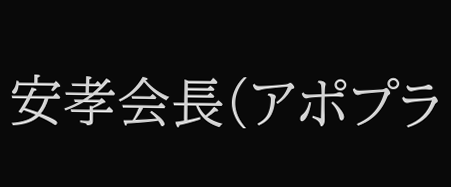安孝会長(アポプラ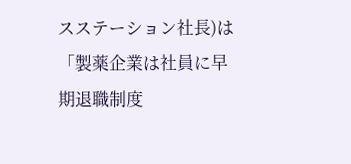スステーション社長)は「製薬企業は社員に早期退職制度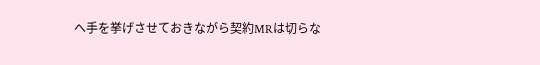へ手を挙げさせておきながら契約MRは切らな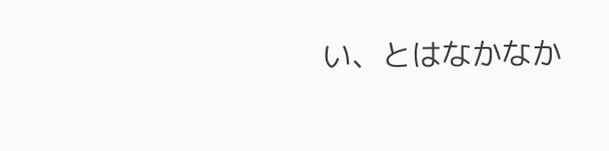い、とはなかなか